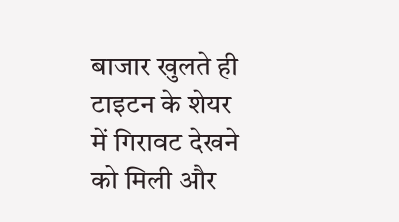बाजार खुलते ही टाइटन के शेयर में गिरावट देखने को मिली और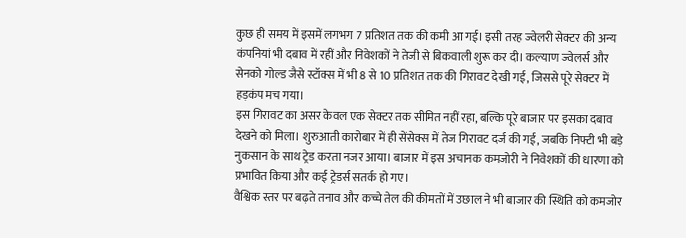कुछ ही समय में इसमें लगभग 7 प्रतिशत तक की कमी आ गई। इसी तरह ज्वेलरी सेक्टर की अन्य कंपनियां भी दबाव में रहीं और निवेशकों ने तेजी से बिकवाली शुरू कर दी। कल्याण ज्वेलर्स और सेनको गोल्ड जैसे स्टॉक्स में भी 8 से 10 प्रतिशत तक की गिरावट देखी गई, जिससे पूरे सेक्टर में हड़कंप मच गया।
इस गिरावट का असर केवल एक सेक्टर तक सीमित नहीं रहा, बल्कि पूरे बाजार पर इसका दबाव देखने को मिला। शुरुआती कारोबार में ही सेंसेक्स में तेज गिरावट दर्ज की गई, जबकि निफ्टी भी बड़े नुकसान के साथ ट्रेड करता नजर आया। बाजार में इस अचानक कमजोरी ने निवेशकों की धारणा को प्रभावित किया और कई ट्रेडर्स सतर्क हो गए।
वैश्विक स्तर पर बढ़ते तनाव और कच्चे तेल की कीमतों में उछाल ने भी बाजार की स्थिति को कमजोर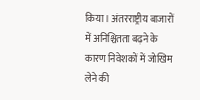किया। अंतरराष्ट्रीय बाजारों में अनिश्चितता बढ़ने के कारण निवेशकों में जोखिम लेने की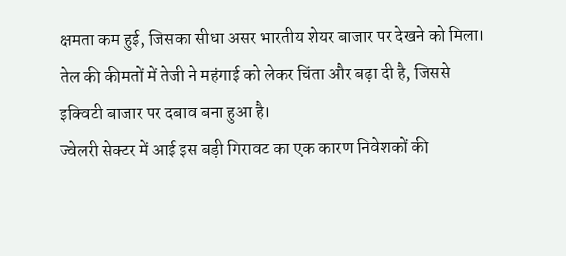क्षमता कम हुई, जिसका सीधा असर भारतीय शेयर बाजार पर देखने को मिला। तेल की कीमतों में तेजी ने महंगाई को लेकर चिंता और बढ़ा दी है, जिससे इक्विटी बाजार पर दबाव बना हुआ है।
ज्वेलरी सेक्टर में आई इस बड़ी गिरावट का एक कारण निवेशकों की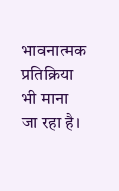भावनात्मक प्रतिक्रिया भी माना जा रहा है।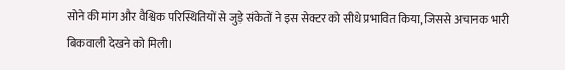सोने की मांग और वैश्विक परिस्थितियों से जुड़े संकेतों ने इस सेक्टर को सीधे प्रभावित किया, जिससे अचानक भारी बिकवाली देखने को मिली।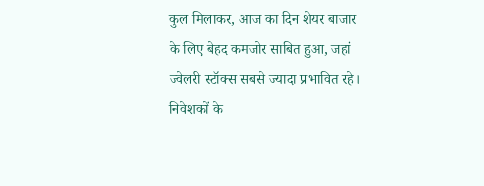कुल मिलाकर, आज का दिन शेयर बाजार के लिए बेहद कमजोर साबित हुआ, जहां ज्वेलरी स्टॉक्स सबसे ज्यादा प्रभावित रहे। निवेशकों के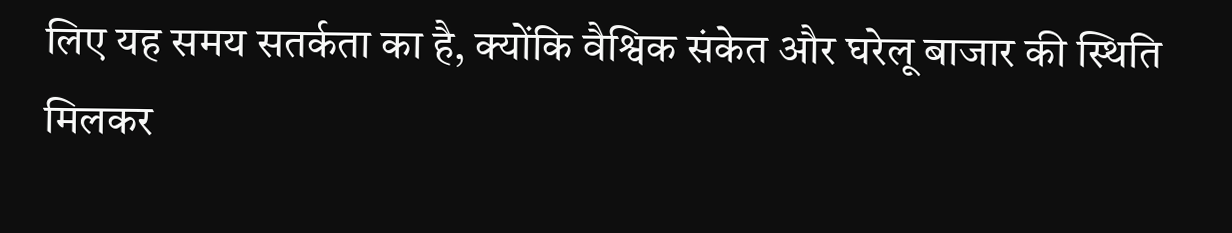लिए यह समय सतर्कता का है, क्योंकि वैश्विक संकेत और घरेलू बाजार की स्थिति मिलकर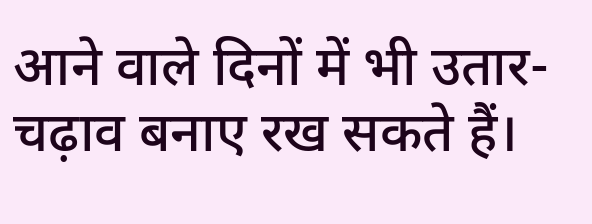आने वाले दिनों में भी उतार-चढ़ाव बनाए रख सकते हैं।